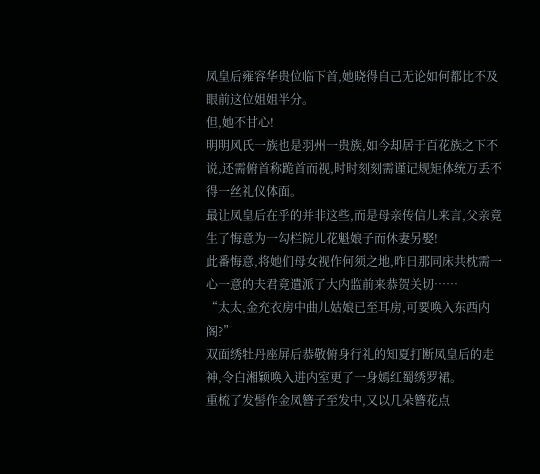凤皇后雍容华贵位临下首,她晓得自己无论如何都比不及眼前这位姐姐半分。
但,她不甘心!
明明风氏一族也是羽州一贵族,如今却居于百花族之下不说,还需俯首称跪首而视,时时刻刻需谨记规矩体统万丢不得一丝礼仪体面。
最让凤皇后在乎的并非这些,而是母亲传信儿来言,父亲竟生了悔意为一勾栏院儿花魁娘子而休妻另娶!
此番悔意,将她们母女视作何须之地,昨日那同床共枕需一心一意的夫君竟遣派了大内监前来恭贺关切……
“太太,金充衣房中曲儿姑娘已至耳房,可要唤入东西内阁?”
双面绣牡丹座屏后恭敬俯身行礼的知夏打断凤皇后的走神,令白湘颖唤入进内室更了一身嫣红蜀绣罗裙。
重梳了发髻作金凤簪子至发中,又以几朵簪花点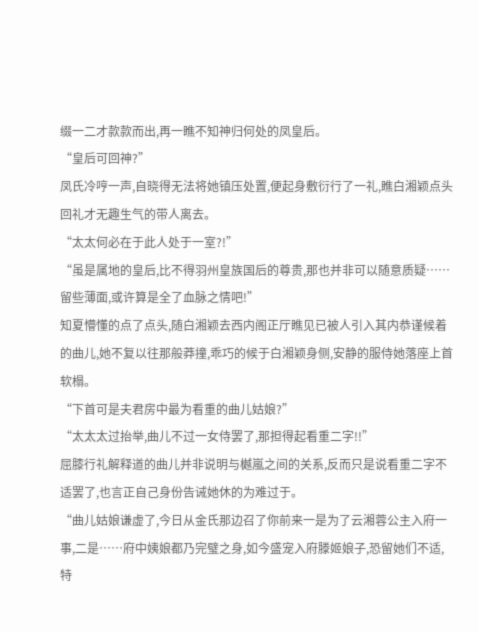缀一二才款款而出,再一瞧不知神归何处的凤皇后。
“皇后可回神?”
凤氏冷哼一声,自晓得无法将她镇压处置,便起身敷衍行了一礼,瞧白湘颖点头回礼才无趣生气的带人离去。
“太太何必在于此人处于一室?!”
“虽是属地的皇后,比不得羽州皇族国后的尊贵,那也并非可以随意质疑……留些薄面,或许算是全了血脉之情吧!”
知夏懵懂的点了点头,随白湘颖去西内阁正厅瞧见已被人引入其内恭谨候着的曲儿,她不复以往那般莽撞,乖巧的候于白湘颖身侧,安静的服侍她落座上首软榻。
“下首可是夫君房中最为看重的曲儿姑娘?”
“太太太过抬举,曲儿不过一女侍罢了,那担得起看重二字!!”
屈膝行礼解释道的曲儿并非说明与樾嵐之间的关系,反而只是说看重二字不适罢了,也言正自己身份告诫她休的为难过于。
“曲儿姑娘谦虚了,今日从金氏那边召了你前来一是为了云湘蓉公主入府一事,二是……府中姨娘都乃完璧之身,如今盛宠入府滕姬娘子,恐留她们不适,特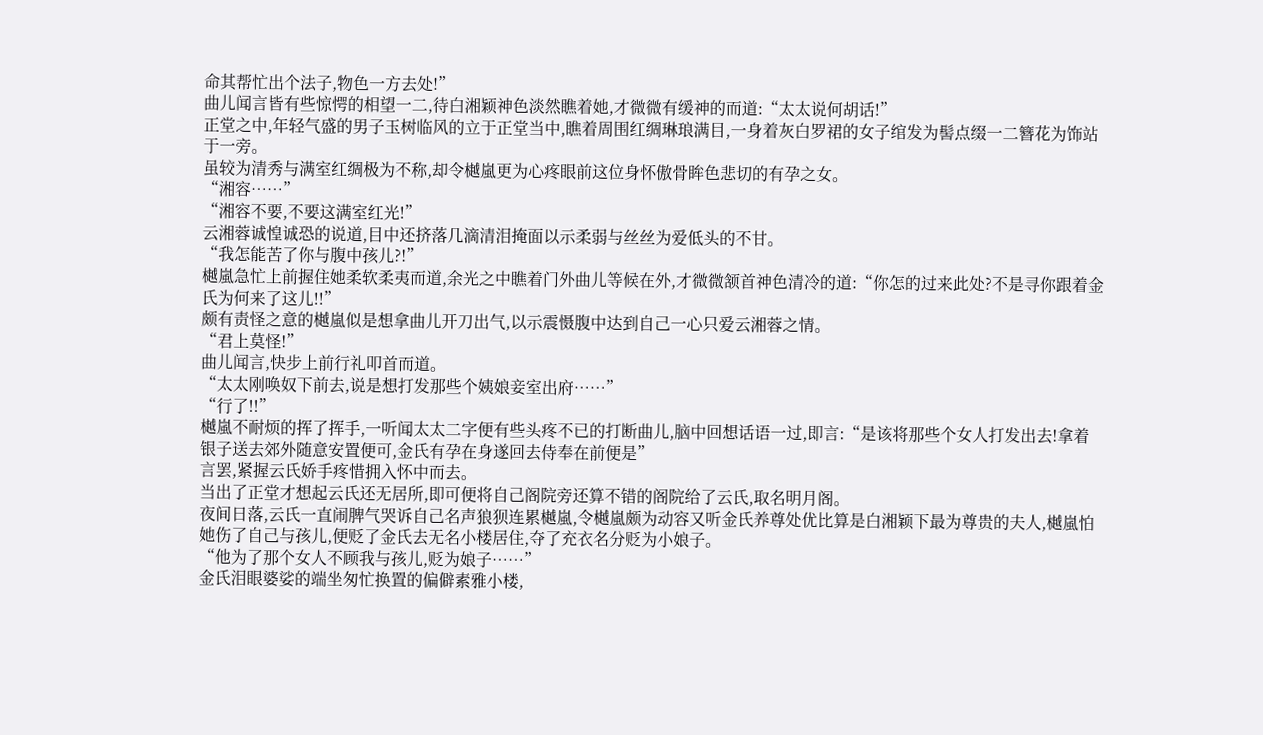命其帮忙出个法子,物色一方去处!”
曲儿闻言皆有些惊愕的相望一二,待白湘颖神色淡然瞧着她,才微微有缓神的而道:“太太说何胡话!”
正堂之中,年轻气盛的男子玉树临风的立于正堂当中,瞧着周围红绸琳琅满目,一身着灰白罗裙的女子绾发为髻点缀一二簪花为饰站于一旁。
虽较为清秀与满室红绸极为不称,却令樾嵐更为心疼眼前这位身怀傲骨眸色悲切的有孕之女。
“湘容……”
“湘容不要,不要这满室红光!”
云湘蓉诚惶诚恐的说道,目中还挤落几滴清泪掩面以示柔弱与丝丝为爱低头的不甘。
“我怎能苦了你与腹中孩儿?!”
樾嵐急忙上前握住她柔软柔夷而道,余光之中瞧着门外曲儿等候在外,才微微颔首神色清冷的道:“你怎的过来此处?不是寻你跟着金氏为何来了这儿!!”
颇有责怪之意的樾嵐似是想拿曲儿开刀出气,以示震慑腹中达到自己一心只爱云湘蓉之情。
“君上莫怪!”
曲儿闻言,快步上前行礼叩首而道。
“太太刚唤奴下前去,说是想打发那些个姨娘妾室出府……”
“行了!!”
樾嵐不耐烦的挥了挥手,一听闻太太二字便有些头疼不已的打断曲儿,脑中回想话语一过,即言:“是该将那些个女人打发出去!拿着银子送去郊外随意安置便可,金氏有孕在身遂回去侍奉在前便是”
言罢,紧握云氏娇手疼惜拥入怀中而去。
当出了正堂才想起云氏还无居所,即可便将自己阁院旁还算不错的阁院给了云氏,取名明月阁。
夜间日落,云氏一直闹脾气哭诉自己名声狼狈连累樾嵐,令樾嵐颇为动容又听金氏养尊处优比算是白湘颖下最为尊贵的夫人,樾嵐怕她伤了自己与孩儿,便贬了金氏去无名小楼居住,夺了充衣名分贬为小娘子。
“他为了那个女人不顾我与孩儿,贬为娘子……”
金氏泪眼婆娑的端坐匆忙换置的偏僻素雅小楼,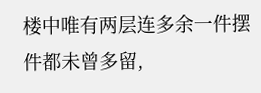楼中唯有两层连多余一件摆件都未曾多留,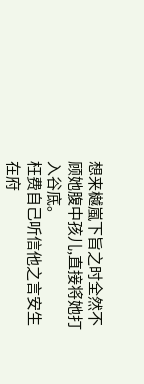想来樾嵐下旨之时全然不顾她腹中孩儿,直接将她打入谷底。
枉费自己听信他之言安生在府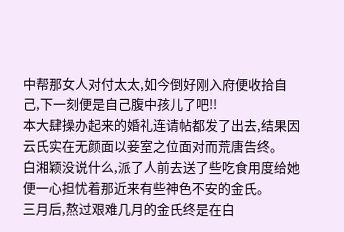中帮那女人对付太太,如今倒好刚入府便收拾自己,下一刻便是自己腹中孩儿了吧!!
本大肆操办起来的婚礼连请帖都发了出去,结果因云氏实在无颜面以妾室之位面对而荒唐告终。
白湘颖没说什么,派了人前去送了些吃食用度给她便一心担忧着那近来有些神色不安的金氏。
三月后,熬过艰难几月的金氏终是在白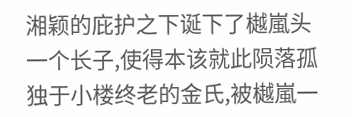湘颖的庇护之下诞下了樾嵐头一个长子,使得本该就此陨落孤独于小楼终老的金氏,被樾嵐一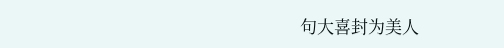句大喜封为美人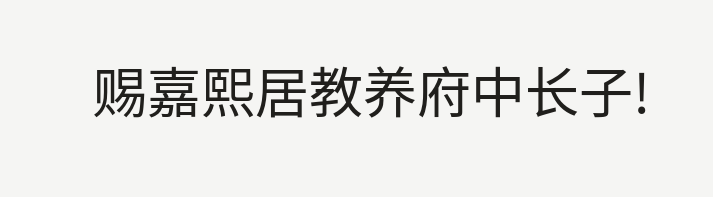赐嘉熙居教养府中长子!